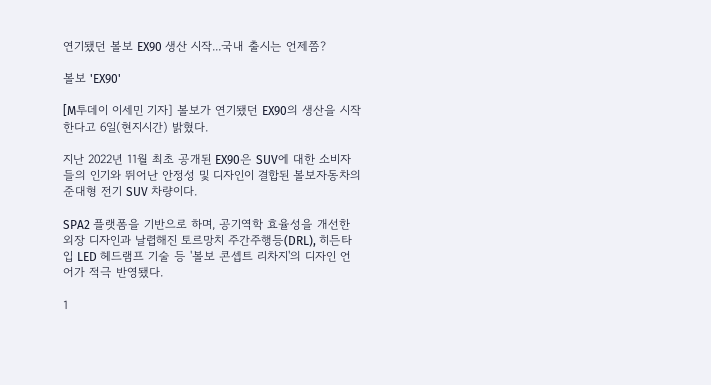연기됐던 볼보 EX90 생산 시작...국내 출시는 언제쯤?

볼보 'EX90'

[M투데이 이세민 기자] 볼보가 연기됐던 EX90의 생산을 시작한다고 6일(현지시간) 밝혔다.

지난 2022년 11월 최초 공개된 EX90은 SUV에 대한 소비자들의 인기와 뛰어난 안정성 및 디자인이 결합된 볼보자동차의 준대형 전기 SUV 차량이다.

SPA2 플랫폼을 기반으로 하며, 공기역학 효율성을 개선한 외장 디자인과 날렵해진 토르망치 주간주행등(DRL), 히든타입 LED 헤드램프 기술 등 '볼보 콘셉트 리차지'의 디자인 언어가 적극 반영됐다.

1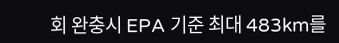회 완충시 EPA 기준 최대 483km를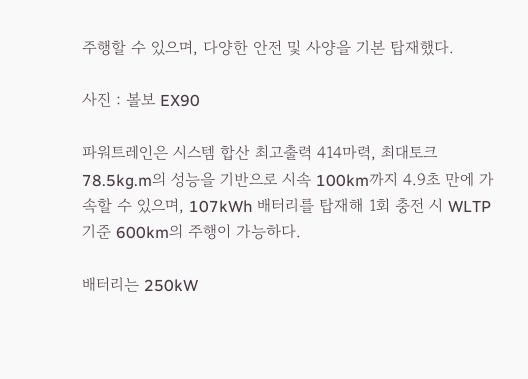주행할 수 있으며, 다양한 안전 및 사양을 기본 탑재했다.

사진 : 볼보 EX90

파워트레인은 시스템 합산 최고출력 414마력, 최대토크 78.5kg.m의 성능을 기반으로 시속 100km까지 4.9초 만에 가속할 수 있으며, 107kWh 배터리를 탑재해 1회 충전 시 WLTP 기준 600km의 주행이 가능하다.

배터리는 250kW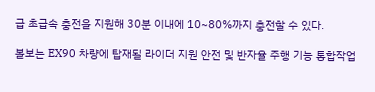급 초급속 충전을 지원해 30분 이내에 10~80%까지 충전할 수 있다.

볼보는 EX90 차량에 탑재될 라이더 지원 안전 및 반자율 주행 기능 통합작업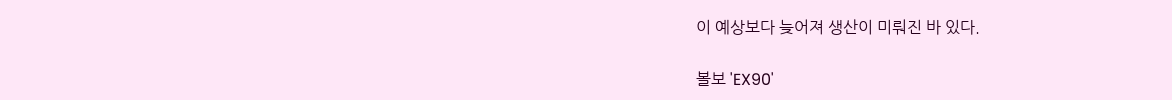이 예상보다 늦어져 생산이 미뤄진 바 있다.

볼보 'EX90'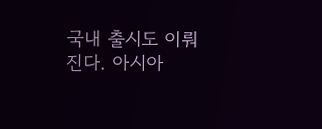국내 출시도 이뤄진다. 아시아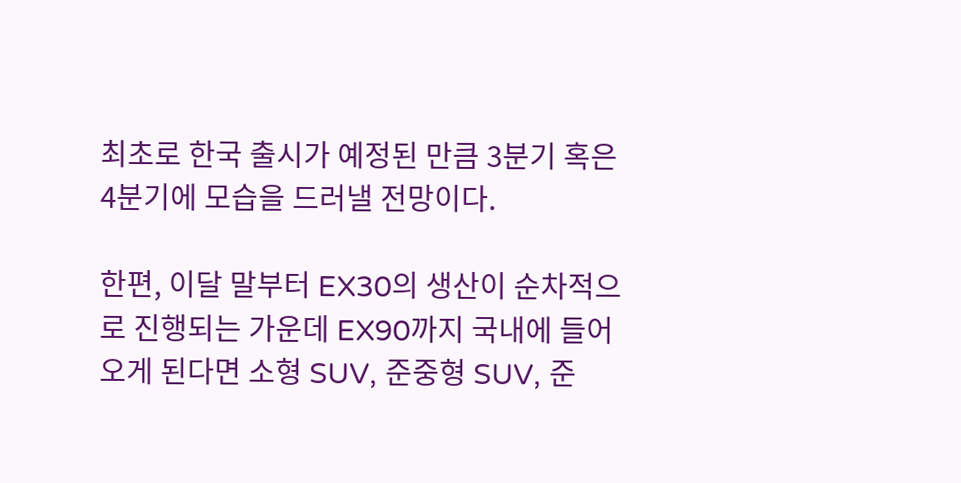최초로 한국 출시가 예정된 만큼 3분기 혹은 4분기에 모습을 드러낼 전망이다.

한편, 이달 말부터 EX30의 생산이 순차적으로 진행되는 가운데 EX90까지 국내에 들어오게 된다면 소형 SUV, 준중형 SUV, 준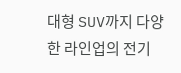대형 SUV까지 다양한 라인업의 전기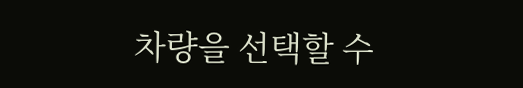차량을 선택할 수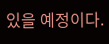있을 예정이다.